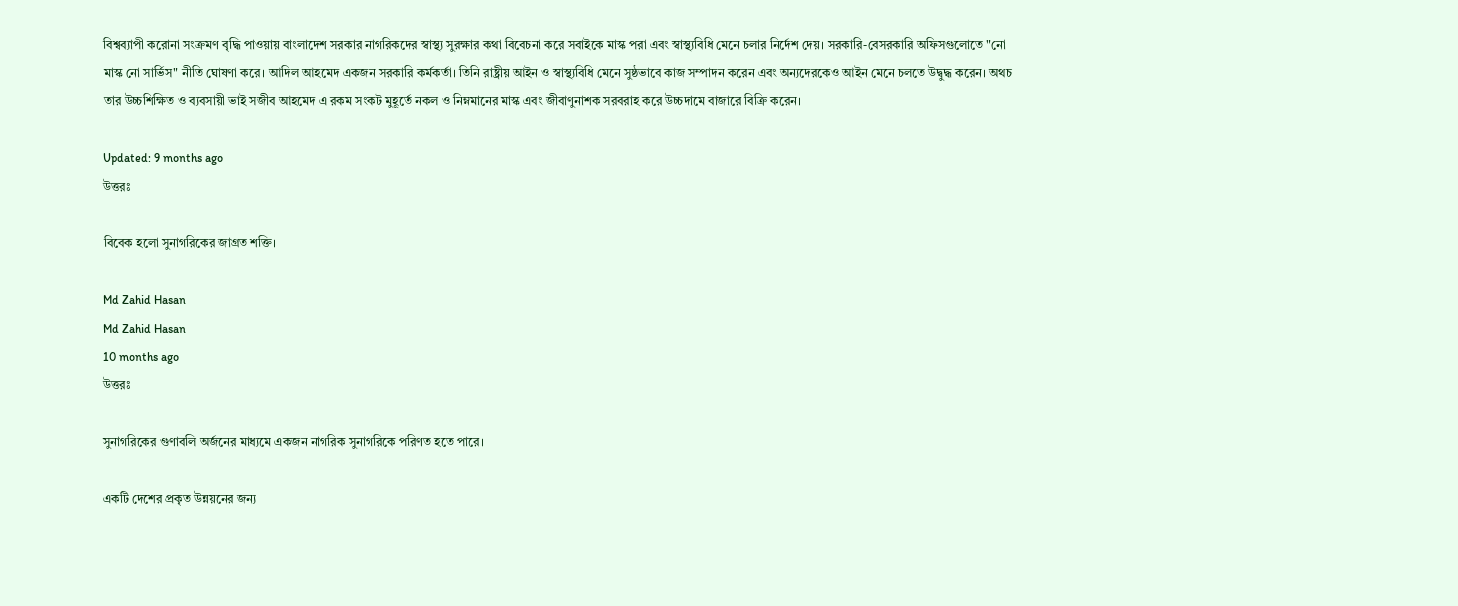বিশ্বব্যাপী করোনা সংক্রমণ বৃদ্ধি পাওয়ায় বাংলাদেশ সরকার নাগরিকদের স্বাস্থ্য সুরক্ষার কথা বিবেচনা করে সবাইকে মাস্ক পরা এবং স্বাস্থ্যবিধি মেনে চলার নির্দেশ দেয়। সরকারি-বেসরকারি অফিসগুলোতে "নো মাস্ক নো সার্ভিস" নীতি ঘোষণা করে। আদিল আহমেদ একজন সরকারি কর্মকর্তা। তিনি রাষ্ট্রীয় আইন ও স্বাস্থ্যবিধি মেনে সুষ্ঠভাবে কাজ সম্পাদন করেন এবং অন্যদেরকেও আইন মেনে চলতে উদ্বুদ্ধ করেন। অথচ তার উচ্চশিক্ষিত ও ব্যবসায়ী ভাই সজীব আহমেদ এ রকম সংকট মুহূর্তে নকল ও নিম্নমানের মাস্ক এবং জীবাণুনাশক সরবরাহ করে উচ্চদামে বাজারে বিক্রি করেন।

Updated: 9 months ago
উত্তরঃ

বিবেক হলো সুনাগরিকের জাগ্রত শক্তি।

Md Zahid Hasan
Md Zahid Hasan
10 months ago
উত্তরঃ

সুনাগরিকের গুণাবলি অর্জনের মাধ্যমে একজন নাগরিক সুনাগরিকে পরিণত হতে পারে।

একটি দেশের প্রকৃত উন্নয়নের জন্য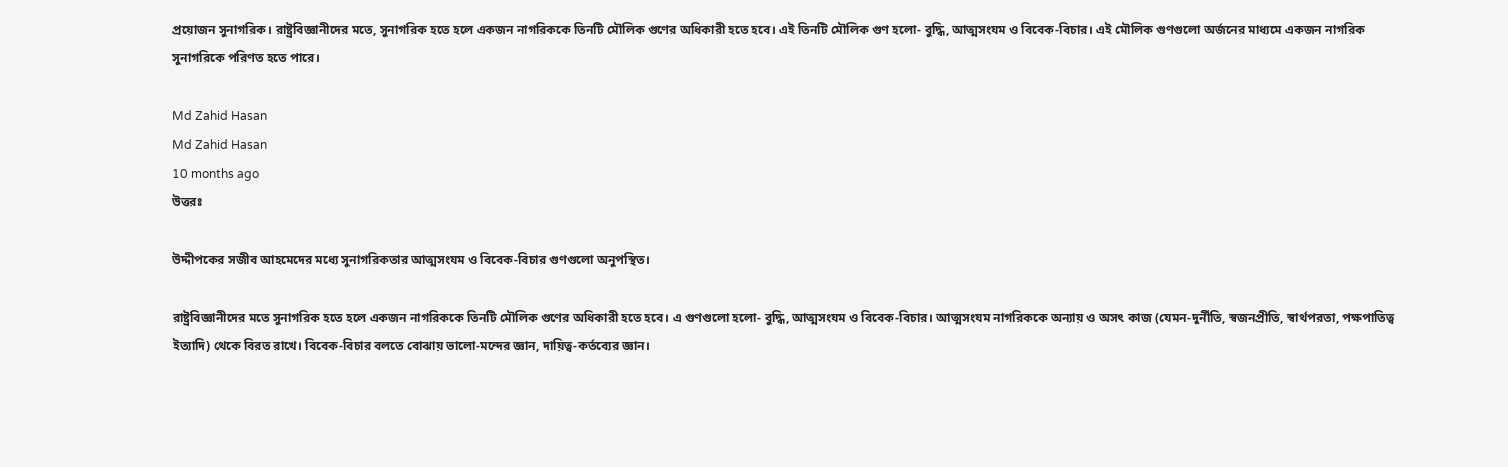প্রয়োজন সুনাগরিক। রাষ্ট্রবিজ্ঞানীদের মতে, সুনাগরিক হতে হলে একজন নাগরিককে তিনটি মৌলিক গুণের অধিকারী হতে হবে। এই তিনটি মৌলিক গুণ হলো- বুদ্ধি, আত্মসংযম ও বিবেক-বিচার। এই মৌলিক গুণগুলো অর্জনের মাধ্যমে একজন নাগরিক সুনাগরিকে পরিণত হতে পারে।

Md Zahid Hasan
Md Zahid Hasan
10 months ago
উত্তরঃ

উদ্দীপকের সজীব আহমেদের মধ্যে সুনাগরিকতার আত্মসংযম ও বিবেক-বিচার গুণগুলো অনুপস্থিত।

রাষ্ট্রবিজ্ঞানীদের মতে সুনাগরিক হতে হলে একজন নাগরিককে তিনটি মৌলিক গুণের অধিকারী হতে হবে। এ গুণগুলো হলো- বুদ্ধি, আত্মসংযম ও বিবেক-বিচার। আত্মসংযম নাগরিককে অন্যায় ও অসৎ কাজ (যেমন-দুর্নীতি, স্বজনপ্রীতি, স্বার্থপরতা, পক্ষপাতিত্ব ইত্যাদি) থেকে বিরত রাখে। বিবেক-বিচার বলতে বোঝায় ভালো-মন্দের জ্ঞান, দায়িত্ব-কর্তব্যের জ্ঞান।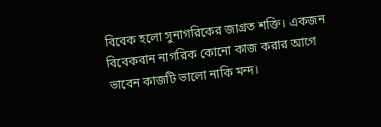বিবেক হলো সুনাগরিকের জাগ্রত শক্তি। একজন বিবেকবান নাগরিক কোনো কাজ করার আগে ভাবেন কাজটি ভালো নাকি মন্দ।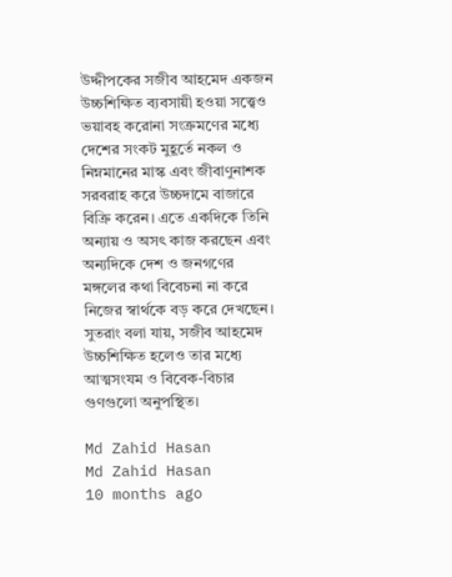উদ্দীপকের সজীব আহমেদ একজন উচ্চশিক্ষিত ব্যবসায়ী হওয়া সত্ত্বেও ভয়াবহ করোনা সংক্রমণের মধ্যে দেশের সংকট মুহূর্তে নকল ও নিম্নমানের মাস্ক এবং জীবাণুনাশক সরবরাহ করে উচ্চদামে বাজারে বিক্রি করেন। এতে একদিকে তিনি অন্যায় ও অসৎ কাজ করছেন এবং অন্যদিকে দেশ ও জনগণের মঙ্গলের কথা বিবেচনা না করে নিজের স্বার্থকে বড় করে দেখছেন। সুতরাং বলা যায়, সজীব আহমেদ উচ্চশিক্ষিত হলেও তার মধ্যে আত্মসংযম ও বিবেক-বিচার গুণগুলো অনুপস্থিত।

Md Zahid Hasan
Md Zahid Hasan
10 months ago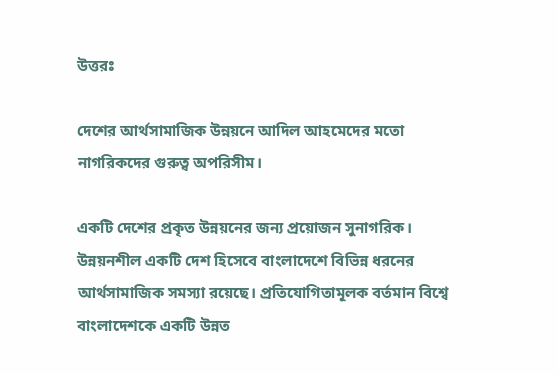উত্তরঃ

দেশের আর্থসামাজিক উন্নয়নে আদিল আহমেদের মতো নাগরিকদের গুরুত্ব অপরিসীম।

একটি দেশের প্রকৃত উন্নয়নের জন্য প্রয়োজন সুনাগরিক। উন্নয়নশীল একটি দেশ হিসেবে বাংলাদেশে বিভিন্ন ধরনের আর্থসামাজিক সমস্যা রয়েছে। প্রতিযোগিতামূলক বর্তমান বিশ্বে বাংলাদেশকে একটি উন্নত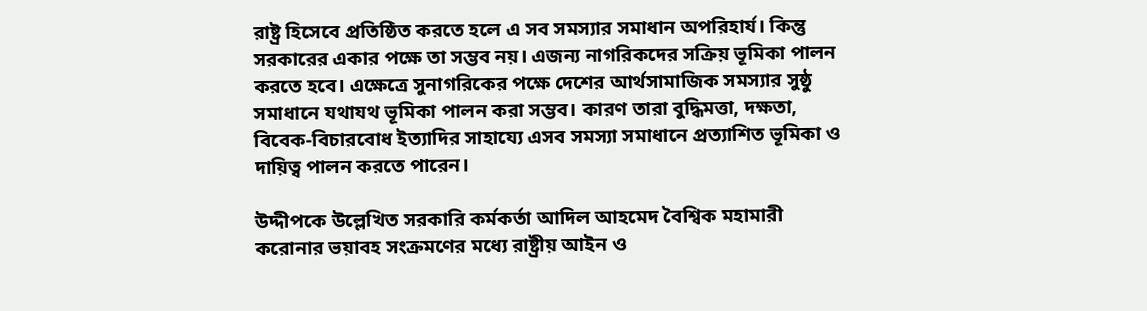রাষ্ট্র হিসেবে প্রতিষ্ঠিত করতে হলে এ সব সমস্যার সমাধান অপরিহার্য। কিন্তু সরকারের একার পক্ষে তা সম্ভব নয়। এজন্য নাগরিকদের সক্রিয় ভূমিকা পালন করতে হবে। এক্ষেত্রে সুনাগরিকের পক্ষে দেশের আর্থসামাজিক সমস্যার সুষ্ঠু সমাধানে যথাযথ ভূমিকা পালন করা সম্ভব। কারণ তারা বুদ্ধিমত্তা, দক্ষতা, বিবেক-বিচারবোধ ইত্যাদির সাহায্যে এসব সমস্যা সমাধানে প্রত্যাশিত ভূমিকা ও দায়িত্ব পালন করতে পারেন।

উদ্দীপকে উল্লেখিত সরকারি কর্মকর্তা আদিল আহমেদ বৈশ্বিক মহামারী করোনার ভয়াবহ সংক্রমণের মধ্যে রাষ্ট্রীয় আইন ও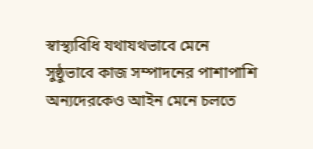স্বাস্থ্যবিধি যথাযথভাবে মেনে সুষ্ঠুভাবে কাজ সম্পাদনের পাশাপাশি অন্যদেরকেও আইন মেনে চলতে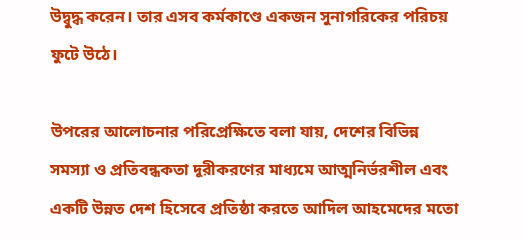উদ্বুদ্ধ করেন। তার এসব কর্মকাণ্ডে একজন সুনাগরিকের পরিচয় ফুটে উঠে।

উপরের আলোচনার পরিপ্রেক্ষিতে বলা যায়, দেশের বিভিন্ন সমস্যা ও প্রতিবন্ধকতা দূরীকরণের মাধ্যমে আত্মনির্ভরশীল এবং একটি উন্নত দেশ হিসেবে প্রতিষ্ঠা করতে আদিল আহমেদের মতো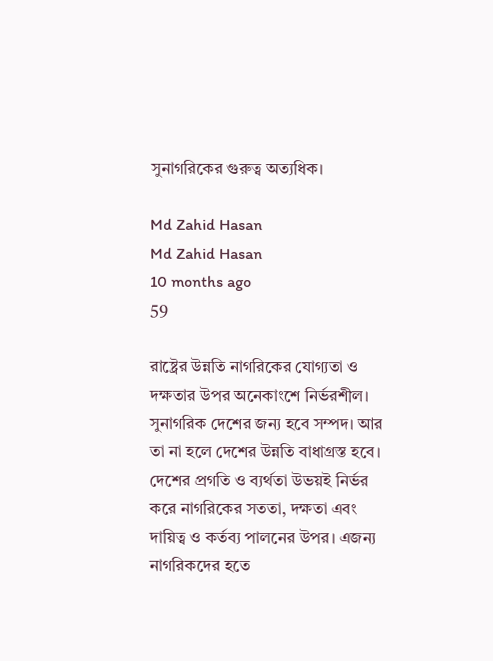সুনাগরিকের গুরুত্ব অত্যধিক।

Md Zahid Hasan
Md Zahid Hasan
10 months ago
59

রাষ্ট্রের উন্নতি নাগরিকের যোগ্যতা ও দক্ষতার উপর অনেকাংশে নির্ভরশীল। সুনাগরিক দেশের জন্য হবে সম্পদ। আর তা না হলে দেশের উন্নতি বাধাগ্রস্ত হবে। দেশের প্রগতি ও ব্যর্থতা উভয়ই নির্ভর করে নাগরিকের সততা, দক্ষতা এবং দায়িত্ব ও কর্তব্য পালনের উপর। এজন্য নাগরিকদের হতে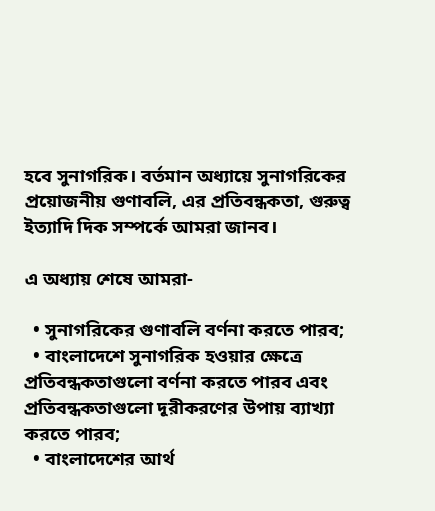হবে সুনাগরিক। বর্তমান অধ্যায়ে সুনাগরিকের প্রয়োজনীয় গুণাবলি, এর প্রতিবন্ধকতা, গুরুত্ব ইত্যাদি দিক সম্পর্কে আমরা জানব।

এ অধ্যায় শেষে আমরা-

  • সুনাগরিকের গুণাবলি বর্ণনা করতে পারব;
  • বাংলাদেশে সুনাগরিক হওয়ার ক্ষেত্রে প্রতিবন্ধকতাগুলো বর্ণনা করতে পারব এবং প্রতিবন্ধকতাগুলো দূরীকরণের উপায় ব্যাখ্যা করতে পারব;
  • বাংলাদেশের আর্থ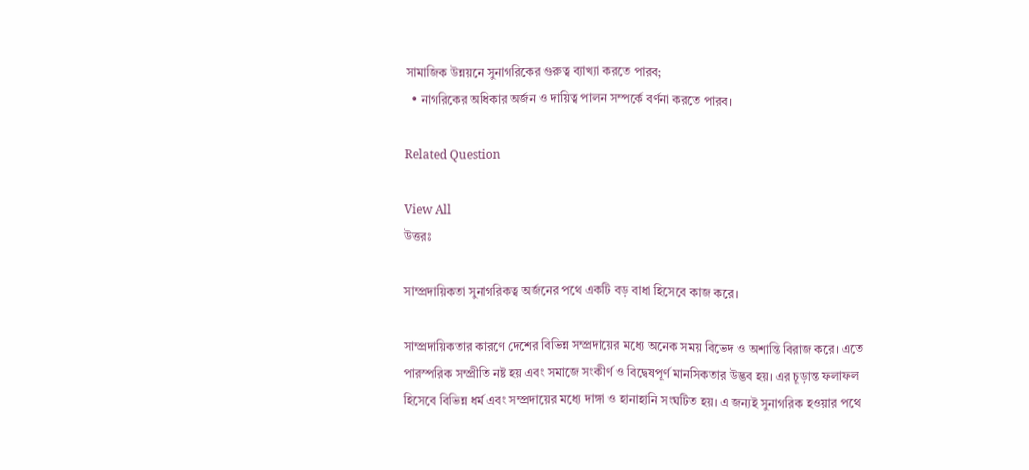সামাজিক উন্নয়নে সুনাগরিকের গুরুত্ব ব্যাখ্যা করতে পারব;
  • নাগরিকের অধিকার অর্জন ও দায়িত্ব পালন সম্পর্কে বর্ণনা করতে পারব।

Related Question

View All
উত্তরঃ

সাম্প্রদায়িকতা সুনাগরিকত্ব অর্জনের পথে একটি বড় বাধা হিসেবে কাজ করে।

সাম্প্রদায়িকতার কারণে দেশের বিভিন্ন সম্প্রদায়ের মধ্যে অনেক সময় বিভেদ ও অশান্তি বিরাজ করে। এতে পারস্পরিক সম্প্রীতি নষ্ট হয় এবং সমাজে সংকীর্ণ ও বিদ্বেষপূর্ণ মানসিকতার উদ্ভব হয়। এর চূড়ান্ত ফলাফল হিসেবে বিভিন্ন ধর্ম এবং সম্প্রদায়ের মধ্যে দাঙ্গা ও হানাহানি সংঘটিত হয়। এ জন্যই সুনাগরিক হওয়ার পথে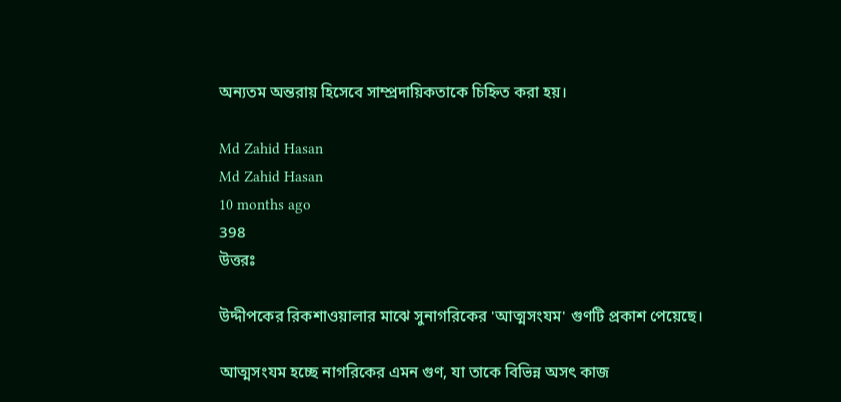অন্যতম অন্তরায় হিসেবে সাম্প্রদায়িকতাকে চিহ্নিত করা হয়।

Md Zahid Hasan
Md Zahid Hasan
10 months ago
398
উত্তরঃ

উদ্দীপকের রিকশাওয়ালার মাঝে সুনাগরিকের 'আত্মসংযম' গুণটি প্রকাশ পেয়েছে।

আত্মসংযম হচ্ছে নাগরিকের এমন গুণ, যা তাকে বিভিন্ন অসৎ কাজ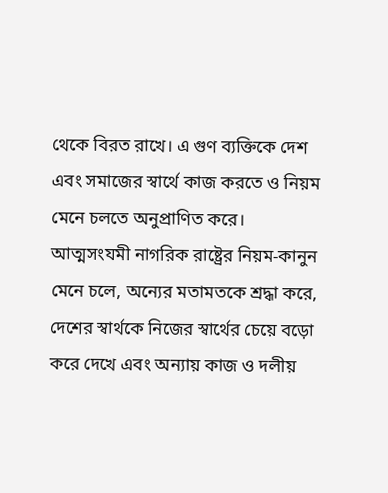থেকে বিরত রাখে। এ গুণ ব্যক্তিকে দেশ এবং সমাজের স্বার্থে কাজ করতে ও নিয়ম মেনে চলতে অনুপ্রাণিত করে। আত্মসংযমী নাগরিক রাষ্ট্রের নিয়ম-কানুন মেনে চলে, অন্যের মতামতকে শ্রদ্ধা করে, দেশের স্বার্থকে নিজের স্বার্থের চেয়ে বড়ো করে দেখে এবং অন্যায় কাজ ও দলীয়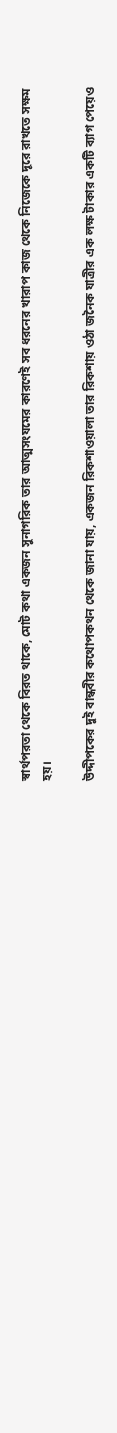স্বার্থপরতা থেকে বিরত থাকে, মোট কথা একজন সুনাগরিক তার আত্মসংযমের কারণেই সব ধরনের খারাপ কাজ থেকে নিজেকে দূরে রাখতে সক্ষম হয়।

উদ্দীপকের দুই বান্ধবীর কথোপকথন থেকে জানা যায়, একজন রিকশাওয়ালা তার রিকশায় ওঠা জনৈক যাত্রীর এক লক্ষ টাকার একটি ব্যাগ পেয়েও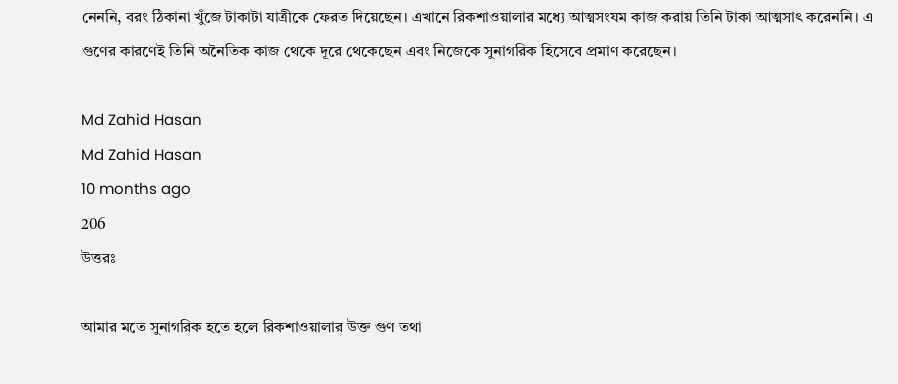নেননি, বরং ঠিকানা খুঁজে টাকাটা যাত্রীকে ফেরত দিয়েছেন। এখানে রিকশাওয়ালার মধ্যে আত্মসংযম কাজ করায় তিনি টাকা আত্মসাৎ করেননি। এ গুণের কারণেই তিনি অনৈতিক কাজ থেকে দূরে থেকেছেন এবং নিজেকে সুনাগরিক হিসেবে প্রমাণ করেছেন।

Md Zahid Hasan
Md Zahid Hasan
10 months ago
206
উত্তরঃ

আমার মতে সুনাগরিক হতে হলে রিকশাওয়ালার উক্ত গুণ তথা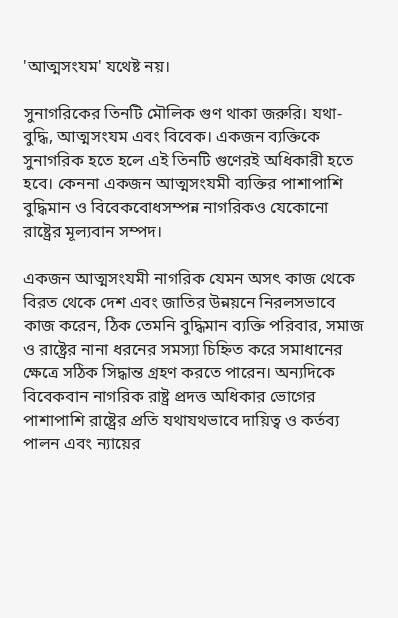'আত্মসংযম' যথেষ্ট নয়।

সুনাগরিকের তিনটি মৌলিক গুণ থাকা জরুরি। যথা- বুদ্ধি, আত্মসংযম এবং বিবেক। একজন ব্যক্তিকে সুনাগরিক হতে হলে এই তিনটি গুণেরই অধিকারী হতে হবে। কেননা একজন আত্মসংযমী ব্যক্তির পাশাপাশি বুদ্ধিমান ও বিবেকবোধসম্পন্ন নাগরিকও যেকোনো রাষ্ট্রের মূল্যবান সম্পদ।

একজন আত্মসংযমী নাগরিক যেমন অসৎ কাজ থেকে বিরত থেকে দেশ এবং জাতির উন্নয়নে নিরলসভাবে কাজ করেন, ঠিক তেমনি বুদ্ধিমান ব্যক্তি পরিবার, সমাজ ও রাষ্ট্রের নানা ধরনের সমস্যা চিহ্নিত করে সমাধানের ক্ষেত্রে সঠিক সিদ্ধান্ত গ্রহণ করতে পারেন। অন্যদিকে বিবেকবান নাগরিক রাষ্ট্র প্রদত্ত অধিকার ভোগের পাশাপাশি রাষ্ট্রের প্রতি যথাযথভাবে দায়িত্ব ও কর্তব্য পালন এবং ন্যায়ের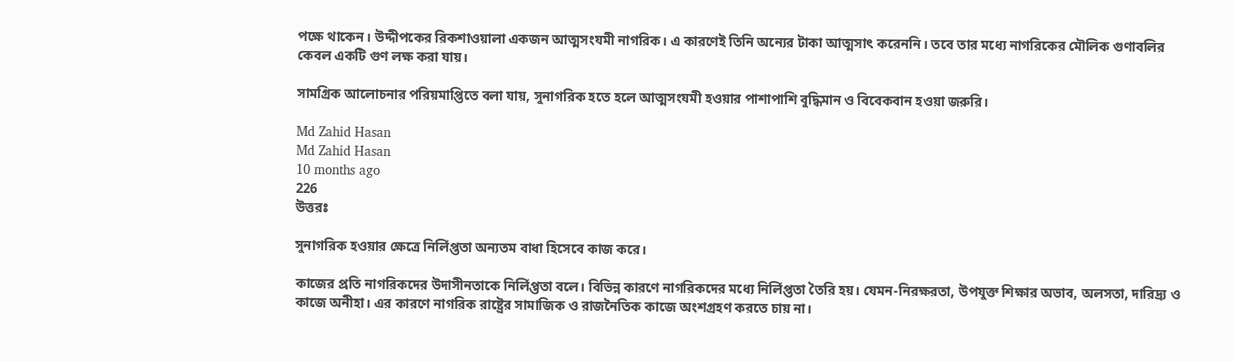পক্ষে থাকেন। উদ্দীপকের রিকশাওয়ালা একজন আত্মসংযমী নাগরিক। এ কারণেই তিনি অন্যের টাকা আত্মসাৎ করেননি। তবে তার মধ্যে নাগরিকের মৌলিক গুণাবলির কেবল একটি গুণ লক্ষ করা যায়।

সামগ্রিক আলোচনার পরিয়মাপ্তিতে বলা যায়, সুনাগরিক হতে হলে আত্মসংযমী হওয়ার পাশাপাশি বুদ্ধিমান ও বিবেকবান হওয়া জরুরি।

Md Zahid Hasan
Md Zahid Hasan
10 months ago
226
উত্তরঃ

সুনাগরিক হওয়ার ক্ষেত্রে নির্লিপ্ততা অন্যতম বাধা হিসেবে কাজ করে।

কাজের প্রতি নাগরিকদের উদাসীনতাকে নির্লিপ্ততা বলে। বিভিন্ন কারণে নাগরিকদের মধ্যে নির্লিপ্ততা তৈরি হয়। যেমন-নিরক্ষরতা, উপযুক্ত শিক্ষার অভাব, অলসতা, দারিদ্র্য ও কাজে অনীহা। এর কারণে নাগরিক রাষ্ট্রের সামাজিক ও রাজনৈতিক কাজে অংশগ্রহণ করতে চায় না।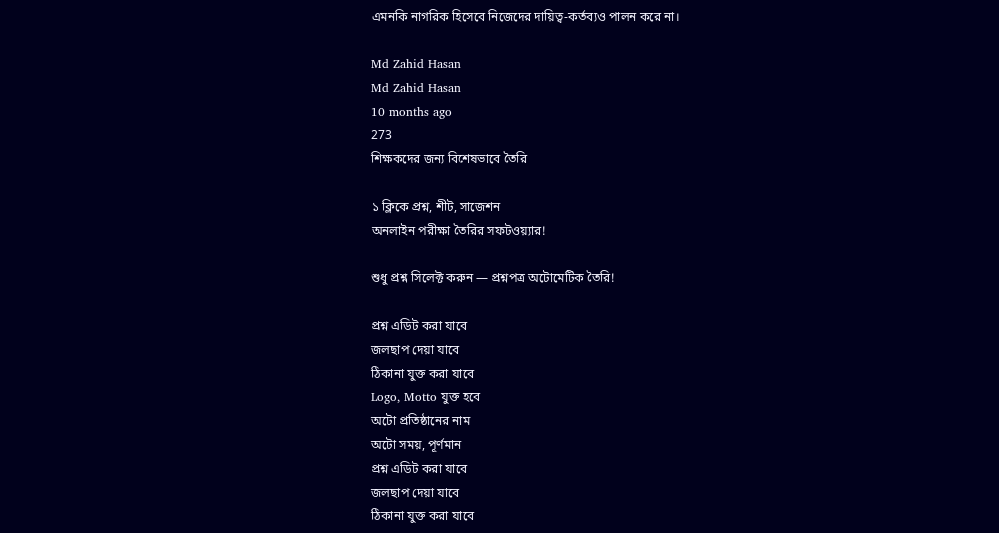এমনকি নাগরিক হিসেবে নিজেদের দায়িত্ব-কর্তব্যও পালন করে না।

Md Zahid Hasan
Md Zahid Hasan
10 months ago
273
শিক্ষকদের জন্য বিশেষভাবে তৈরি

১ ক্লিকে প্রশ্ন, শীট, সাজেশন
অনলাইন পরীক্ষা তৈরির সফটওয়্যার!

শুধু প্রশ্ন সিলেক্ট করুন — প্রশ্নপত্র অটোমেটিক তৈরি!

প্রশ্ন এডিট করা যাবে
জলছাপ দেয়া যাবে
ঠিকানা যুক্ত করা যাবে
Logo, Motto যুক্ত হবে
অটো প্রতিষ্ঠানের নাম
অটো সময়, পূর্ণমান
প্রশ্ন এডিট করা যাবে
জলছাপ দেয়া যাবে
ঠিকানা যুক্ত করা যাবে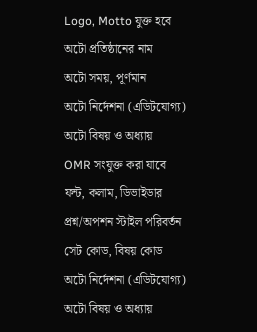Logo, Motto যুক্ত হবে
অটো প্রতিষ্ঠানের নাম
অটো সময়, পূর্ণমান
অটো নির্দেশনা (এডিটযোগ্য)
অটো বিষয় ও অধ্যায়
OMR সংযুক্ত করা যাবে
ফন্ট, কলাম, ডিভাইডার
প্রশ্ন/অপশন স্টাইল পরিবর্তন
সেট কোড, বিষয় কোড
অটো নির্দেশনা (এডিটযোগ্য)
অটো বিষয় ও অধ্যায়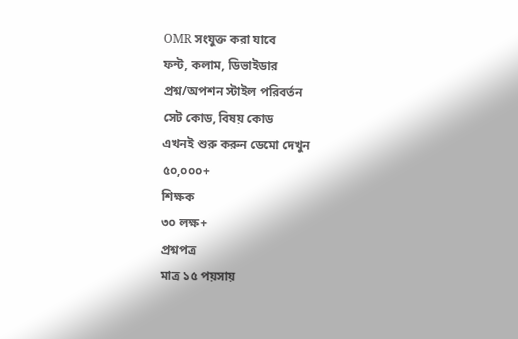OMR সংযুক্ত করা যাবে
ফন্ট, কলাম, ডিভাইডার
প্রশ্ন/অপশন স্টাইল পরিবর্তন
সেট কোড, বিষয় কোড
এখনই শুরু করুন ডেমো দেখুন
৫০,০০০+
শিক্ষক
৩০ লক্ষ+
প্রশ্নপত্র
মাত্র ১৫ পয়সায়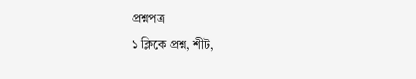প্রশ্নপত্র
১ ক্লিকে প্রশ্ন, শীট,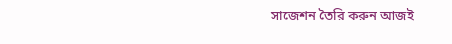সাজেশন তৈরি করুন আজই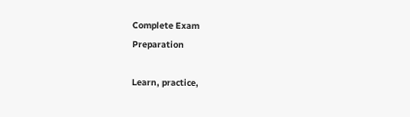Complete Exam
Preparation

Learn, practice,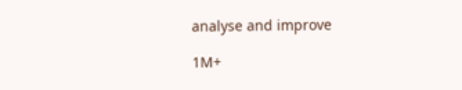analyse and improve

1M+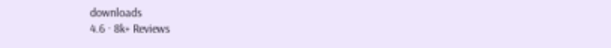downloads
4.6 · 8k+ Reviews